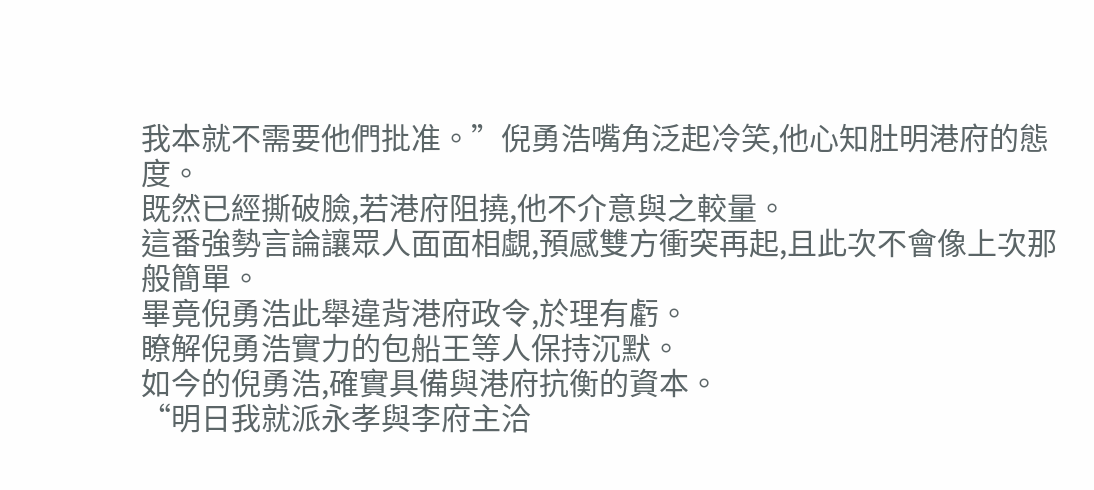我本就不需要他們批准。”倪勇浩嘴角泛起冷笑,他心知肚明港府的態度。
既然已經撕破臉,若港府阻撓,他不介意與之較量。
這番強勢言論讓眾人面面相覷,預感雙方衝突再起,且此次不會像上次那般簡單。
畢竟倪勇浩此舉違背港府政令,於理有虧。
瞭解倪勇浩實力的包船王等人保持沉默。
如今的倪勇浩,確實具備與港府抗衡的資本。
“明日我就派永孝與李府主洽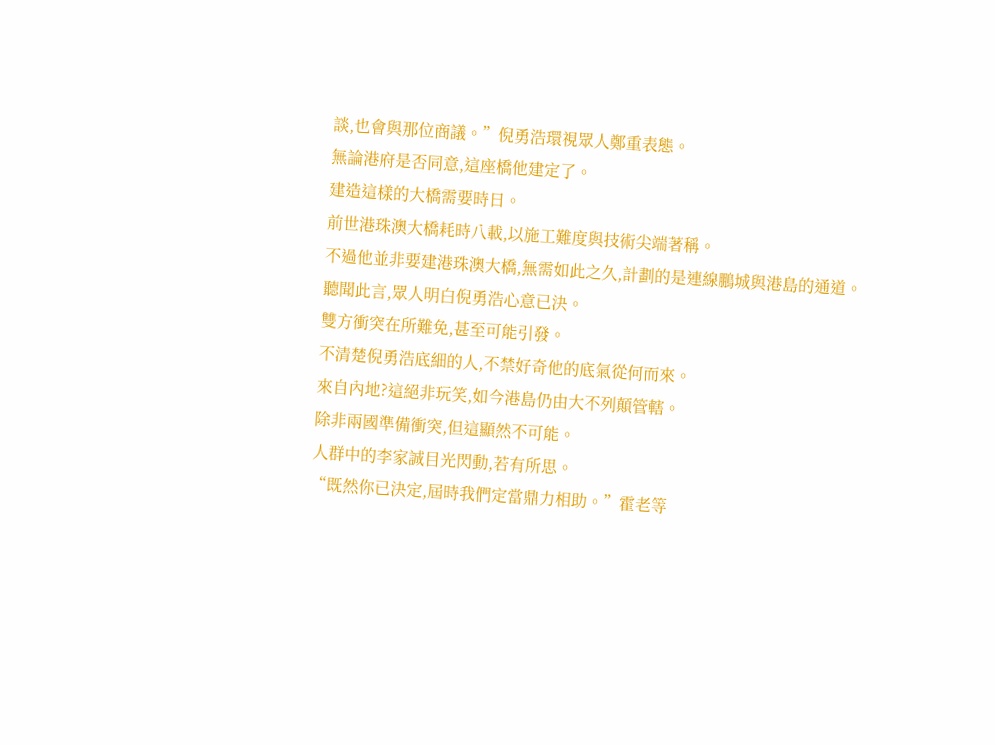談,也會與那位商議。”倪勇浩環視眾人鄭重表態。
無論港府是否同意,這座橋他建定了。
建造這樣的大橋需要時日。
前世港珠澳大橋耗時八載,以施工難度與技術尖端著稱。
不過他並非要建港珠澳大橋,無需如此之久,計劃的是連線鵬城與港島的通道。
聽聞此言,眾人明白倪勇浩心意已決。
雙方衝突在所難免,甚至可能引發。
不清楚倪勇浩底細的人,不禁好奇他的底氣從何而來。
來自內地?這絕非玩笑,如今港島仍由大不列顛管轄。
除非兩國準備衝突,但這顯然不可能。
人群中的李家誠目光閃動,若有所思。
“既然你已決定,屆時我們定當鼎力相助。”霍老等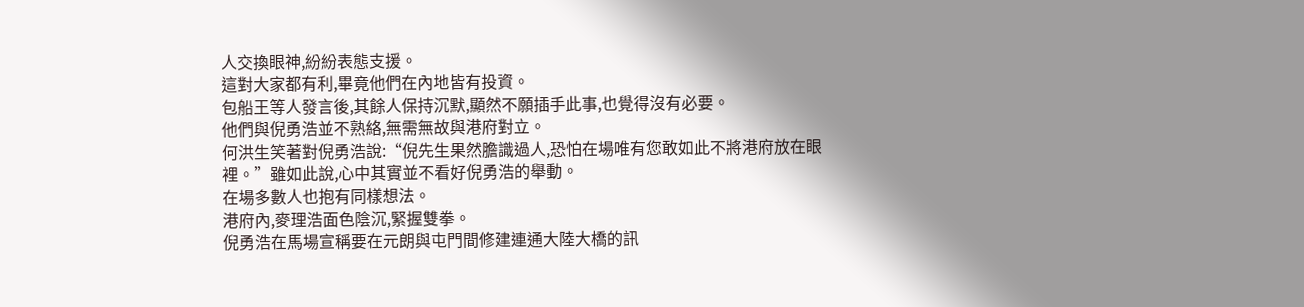人交換眼神,紛紛表態支援。
這對大家都有利,畢竟他們在內地皆有投資。
包船王等人發言後,其餘人保持沉默,顯然不願插手此事,也覺得沒有必要。
他們與倪勇浩並不熟絡,無需無故與港府對立。
何洪生笑著對倪勇浩說:“倪先生果然膽識過人,恐怕在場唯有您敢如此不將港府放在眼裡。”雖如此說,心中其實並不看好倪勇浩的舉動。
在場多數人也抱有同樣想法。
港府內,麥理浩面色陰沉,緊握雙拳。
倪勇浩在馬場宣稱要在元朗與屯門間修建連通大陸大橋的訊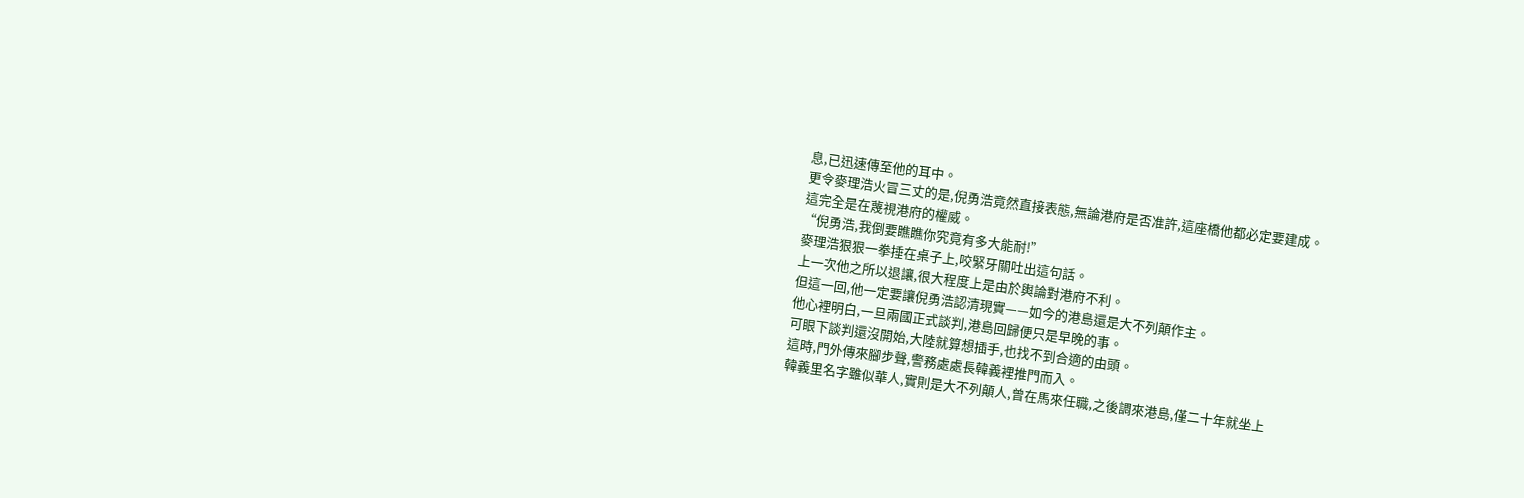息,已迅速傳至他的耳中。
更令麥理浩火冒三丈的是,倪勇浩竟然直接表態,無論港府是否准許,這座橋他都必定要建成。
這完全是在蔑視港府的權威。
“倪勇浩,我倒要瞧瞧你究竟有多大能耐!”
麥理浩狠狠一拳捶在桌子上,咬緊牙關吐出這句話。
上一次他之所以退讓,很大程度上是由於輿論對港府不利。
但這一回,他一定要讓倪勇浩認清現實——如今的港島還是大不列顛作主。
他心裡明白,一旦兩國正式談判,港島回歸便只是早晚的事。
可眼下談判還沒開始,大陸就算想插手,也找不到合適的由頭。
這時,門外傳來腳步聲,警務處處長韓義裡推門而入。
韓義里名字雖似華人,實則是大不列顛人,曾在馬來任職,之後調來港島,僅二十年就坐上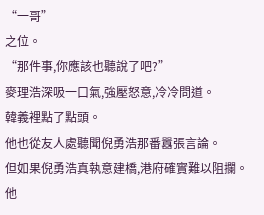“一哥”
之位。
“那件事,你應該也聽說了吧?”
麥理浩深吸一口氣,強壓怒意,冷冷問道。
韓義裡點了點頭。
他也從友人處聽聞倪勇浩那番囂張言論。
但如果倪勇浩真執意建橋,港府確實難以阻攔。
他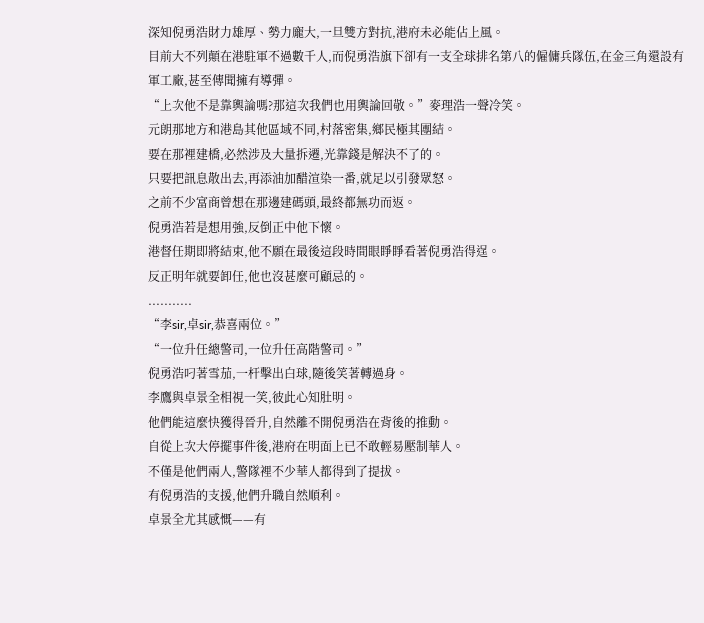深知倪勇浩財力雄厚、勢力龐大,一旦雙方對抗,港府未必能佔上風。
目前大不列顛在港駐軍不過數千人,而倪勇浩旗下卻有一支全球排名第八的僱傭兵隊伍,在金三角還設有軍工廠,甚至傳聞擁有導彈。
“上次他不是靠輿論嗎?那這次我們也用輿論回敬。”麥理浩一聲冷笑。
元朗那地方和港島其他區域不同,村落密集,鄉民極其團結。
要在那裡建橋,必然涉及大量拆遷,光靠錢是解決不了的。
只要把訊息散出去,再添油加醋渲染一番,就足以引發眾怒。
之前不少富商曾想在那邊建碼頭,最終都無功而返。
倪勇浩若是想用強,反倒正中他下懷。
港督任期即將結束,他不願在最後這段時間眼睜睜看著倪勇浩得逞。
反正明年就要卸任,他也沒甚麼可顧忌的。
...........
“李sir,卓sir,恭喜兩位。”
“一位升任總警司,一位升任高階警司。”
倪勇浩叼著雪茄,一杆擊出白球,隨後笑著轉過身。
李鷹與卓景全相視一笑,彼此心知肚明。
他們能這麼快獲得晉升,自然離不開倪勇浩在背後的推動。
自從上次大停擺事件後,港府在明面上已不敢輕易壓制華人。
不僅是他們兩人,警隊裡不少華人都得到了提拔。
有倪勇浩的支援,他們升職自然順利。
卓景全尤其感慨——有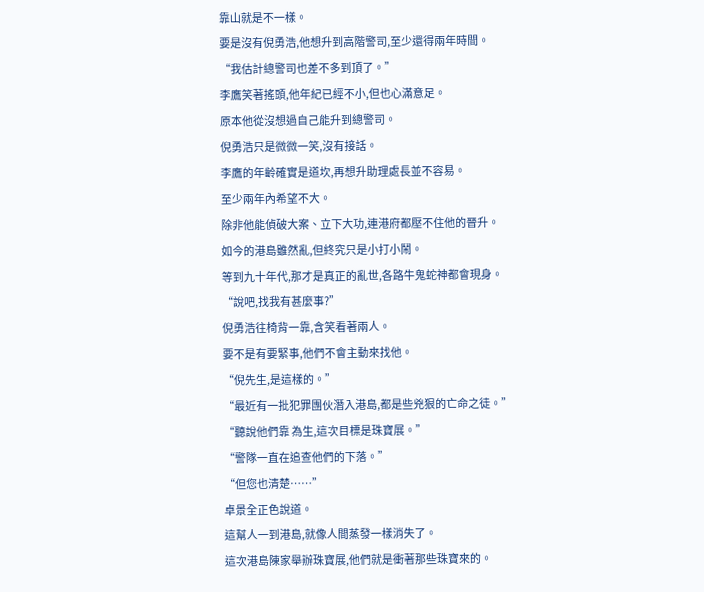靠山就是不一樣。
要是沒有倪勇浩,他想升到高階警司,至少還得兩年時間。
“我估計總警司也差不多到頂了。”
李鷹笑著搖頭,他年紀已經不小,但也心滿意足。
原本他從沒想過自己能升到總警司。
倪勇浩只是微微一笑,沒有接話。
李鷹的年齡確實是道坎,再想升助理處長並不容易。
至少兩年內希望不大。
除非他能偵破大案、立下大功,連港府都壓不住他的晉升。
如今的港島雖然亂,但終究只是小打小鬧。
等到九十年代,那才是真正的亂世,各路牛鬼蛇神都會現身。
“說吧,找我有甚麼事?”
倪勇浩往椅背一靠,含笑看著兩人。
要不是有要緊事,他們不會主動來找他。
“倪先生,是這樣的。”
“最近有一批犯罪團伙潛入港島,都是些兇狠的亡命之徒。”
“聽說他們靠 為生,這次目標是珠寶展。”
“警隊一直在追查他們的下落。”
“但您也清楚……”
卓景全正色說道。
這幫人一到港島,就像人間蒸發一樣消失了。
這次港島陳家舉辦珠寶展,他們就是衝著那些珠寶來的。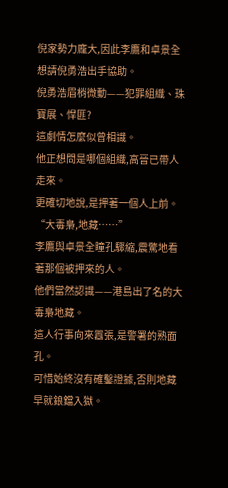倪家勢力龐大,因此李鷹和卓景全想請倪勇浩出手協助。
倪勇浩眉梢微動——犯罪組織、珠寶展、悍匪?
這劇情怎麼似曾相識。
他正想問是哪個組織,高晉已帶人走來。
更確切地說,是押著一個人上前。
“大毒梟,地藏……”
李鷹與卓景全瞳孔驟縮,震驚地看著那個被押來的人。
他們當然認識——港島出了名的大毒梟地藏。
這人行事向來囂張,是警署的熟面孔。
可惜始終沒有確鑿證據,否則地藏早就鋃鐺入獄。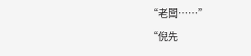“老闆……”
“倪先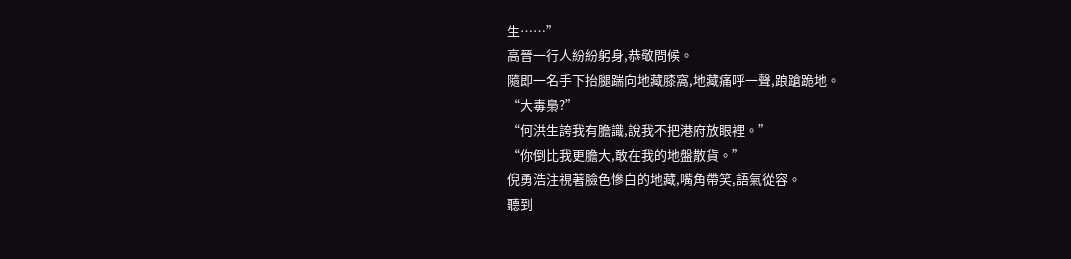生……”
高晉一行人紛紛躬身,恭敬問候。
隨即一名手下抬腿踹向地藏膝窩,地藏痛呼一聲,踉蹌跪地。
“大毒梟?”
“何洪生誇我有膽識,說我不把港府放眼裡。”
“你倒比我更膽大,敢在我的地盤散貨。”
倪勇浩注視著臉色慘白的地藏,嘴角帶笑,語氣從容。
聽到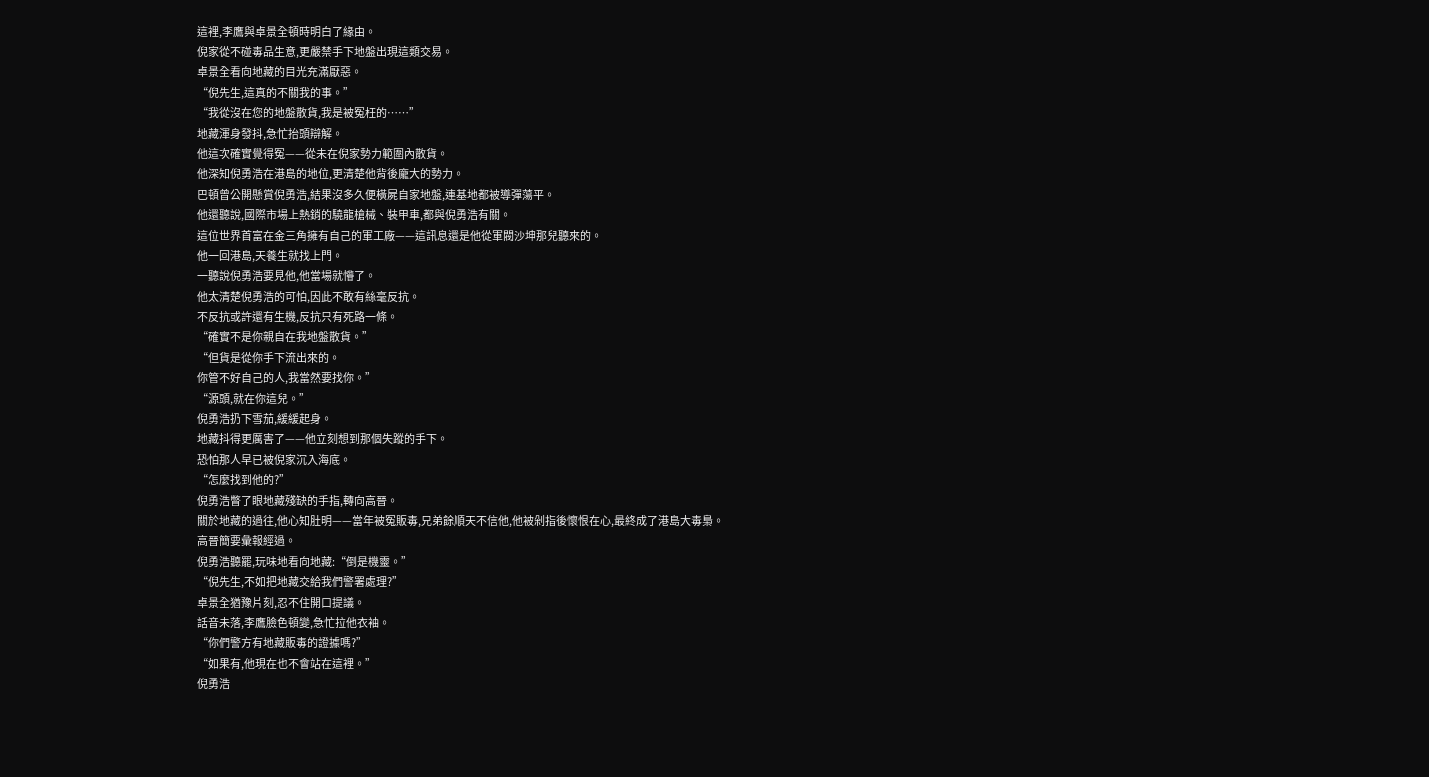這裡,李鷹與卓景全頓時明白了緣由。
倪家從不碰毒品生意,更嚴禁手下地盤出現這類交易。
卓景全看向地藏的目光充滿厭惡。
“倪先生,這真的不關我的事。”
“我從沒在您的地盤散貨,我是被冤枉的……”
地藏渾身發抖,急忙抬頭辯解。
他這次確實覺得冤——從未在倪家勢力範圍內散貨。
他深知倪勇浩在港島的地位,更清楚他背後龐大的勢力。
巴頓曾公開懸賞倪勇浩,結果沒多久便橫屍自家地盤,連基地都被導彈蕩平。
他還聽說,國際市場上熱銷的驍龍槍械、裝甲車,都與倪勇浩有關。
這位世界首富在金三角擁有自己的軍工廠——這訊息還是他從軍閥沙坤那兒聽來的。
他一回港島,天養生就找上門。
一聽說倪勇浩要見他,他當場就懵了。
他太清楚倪勇浩的可怕,因此不敢有絲毫反抗。
不反抗或許還有生機,反抗只有死路一條。
“確實不是你親自在我地盤散貨。”
“但貨是從你手下流出來的。
你管不好自己的人,我當然要找你。”
“源頭,就在你這兒。”
倪勇浩扔下雪茄,緩緩起身。
地藏抖得更厲害了——他立刻想到那個失蹤的手下。
恐怕那人早已被倪家沉入海底。
“怎麼找到他的?”
倪勇浩瞥了眼地藏殘缺的手指,轉向高晉。
關於地藏的過往,他心知肚明——當年被冤販毒,兄弟餘順天不信他,他被剁指後懷恨在心,最終成了港島大毒梟。
高晉簡要彙報經過。
倪勇浩聽罷,玩味地看向地藏:“倒是機靈。”
“倪先生,不如把地藏交給我們警署處理?”
卓景全猶豫片刻,忍不住開口提議。
話音未落,李鷹臉色頓變,急忙拉他衣袖。
“你們警方有地藏販毒的證據嗎?”
“如果有,他現在也不會站在這裡。”
倪勇浩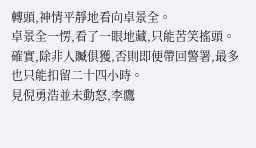轉頭,神情平靜地看向卓景全。
卓景全一愣,看了一眼地藏,只能苦笑搖頭。
確實,除非人贓俱獲,否則即便帶回警署,最多也只能扣留二十四小時。
見倪勇浩並未動怒,李鷹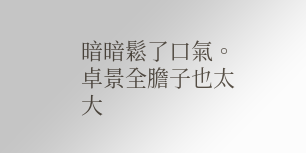暗暗鬆了口氣。
卓景全膽子也太大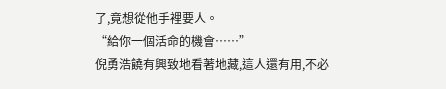了,竟想從他手裡要人。
“給你一個活命的機會……”
倪勇浩饒有興致地看著地藏,這人還有用,不必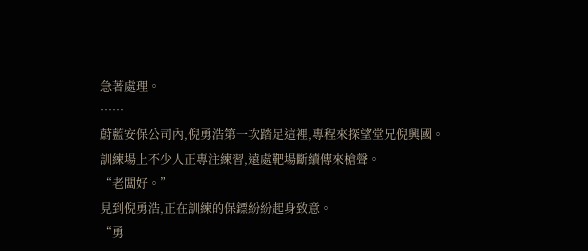急著處理。
……
蔚藍安保公司內,倪勇浩第一次踏足這裡,專程來探望堂兄倪興國。
訓練場上不少人正專注練習,遠處靶場斷續傳來槍聲。
“老闆好。”
見到倪勇浩,正在訓練的保鏢紛紛起身致意。
“勇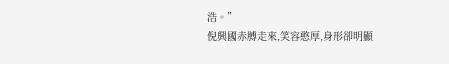浩。”
倪興國赤膊走來,笑容憨厚,身形卻明顯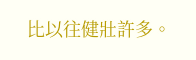比以往健壯許多。